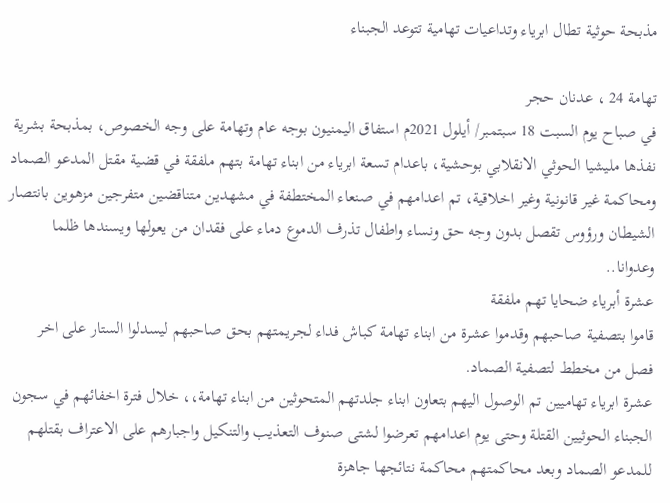مذبحة حوثية تطال ابرياء وتداعيات تهامية تتوعد الجبناء

تهامة 24 ، عدنان حجر
في صباح يوم السبت 18 سبتمبر/ أيلول 2021م استفاق اليمنيون بوجه عام وتهامة على وجه الخصوص، بمذبحة بشرية نفذها مليشيا الحوثي الانقلابي بوحشية، باعدام تسعة ابرياء من ابناء تهامة بتهم ملفقة في قضية مقتل المدعو الصماد ومحاكمة غير قانونية وغير اخلاقية، تم اعدامهم في صنعاء المختطفة في مشهدين متناقضين متفرجين مزهوين بانتصار الشيطان ورؤوس تقصل بدون وجه حق ونساء واطفال تذرف الدموع دماء على فقدان من يعولها ويسندها ظلما وعدوانا..
عشرة أبرياء ضحايا تهم ملفقة
قاموا بتصفية صاحبهم وقدموا عشرة من ابناء تهامة كباش فداء لجريمتهم بحق صاحبهم ليسدلوا الستار على اخر فصل من مخطط لتصفية الصماد.
عشرة ابرياء تهاميين تم الوصول اليهم بتعاون ابناء جلدتهم المتحوثين من ابناء تهامة،، خلال فترة اخفائهم في سجون الجبناء الحوثيين القتلة وحتى يوم اعدامهم تعرضوا لشتى صنوف التعذيب والتنكيل واجبارهم على الاعتراف بقتلهم للمدعو الصماد وبعد محاكمتهم محاكمة نتائجها جاهزة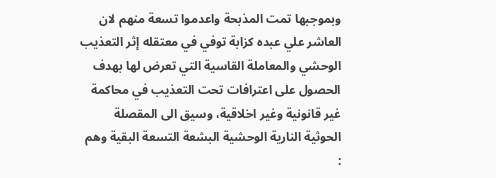وبموجبها تمت المذبحة واعدموا تسعة منهم لان العاشر علي عبده كزابة توفي في معتقله إثر التعذيب الوحشي والمعاملة القاسية التي تعرض لها بهدف الحصول على اعترافات تحت التعذيب في محاكمة غير قانونية وغير اخلاقية، وسيق الى المقصلة الحوثية النارية الوحشية البشعة التسعة البقية وهم :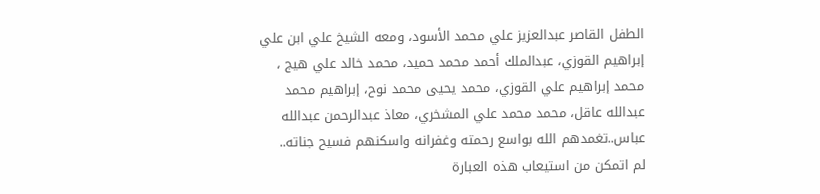الطفل القاصر عبدالعزيز علي محمد الأسود، ومعه الشيخ علي ابن علي إبراهيم القوزي، عبدالملك أحمد محمد حميد، محمد خالد علي هيج ، محمد إبراهيم علي القوزي، محمد يحيى محمد نوح، إبراهيم محمد عبدالله عاقل، محمد محمد علي المشخري، معاذ عبدالرحمن عبدالله عباس..تغمدهم الله بواسع رحمته وغفرانه واسكنهم فسيح جناته..
لم اتمكن من استيعاب هذه العبارة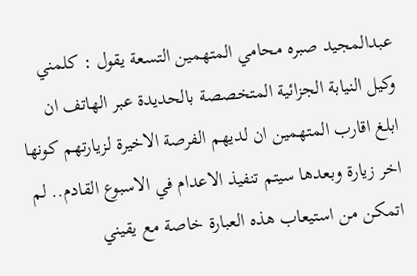عبدالمجيد صبره محامي المتهمين التسعة يقول : كلمني وكيل النيابة الجزائية المتخصصة بالحديدة عبر الهاتف ان ابلغ اقارب المتهمين ان لديهم الفرصة الاخيرة لزيارتهم كونها اخر زيارة وبعدها سيتم تنفيذ الاعدام في الاسبوع القادم.. لم اتمكن من استيعاب هذه العبارة خاصة مع يقيني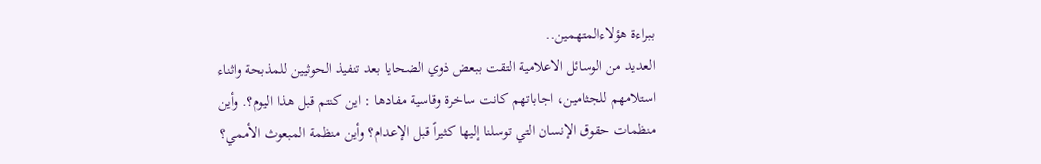ببراءة هؤلاءالمتهمين..
العديد من الوسائل الاعلامية التقت ببعض ذوي الضحايا بعد تنفيذ الحوثيين للمذبحة واثناء استلامهم للجثامين، اجاباتهم كانت ساخرة وقاسية مفادها : اين كنتم قبل هذا اليوم؟. وأين منظمات حقوق الإنسان التي توسلنا إليها كثيراً قبل الإعدام؟ وأين منظمة المبعوث الأممي؟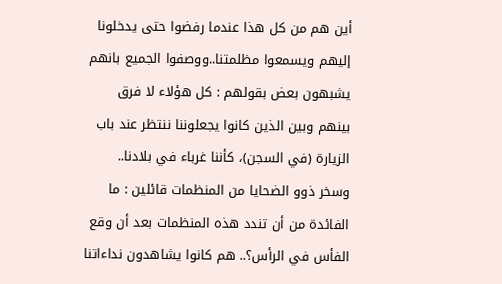أين هم من كل هذا عندما رفضوا حتى يدخلونا إليهم ويسمعوا مظلمتنا..ووصفوا الجميع بانهم يشبهون بعض بقولهم : كل هؤلاء لا فرق بينهم وبين الذين كانوا يجعلوننا ننتظر عند باب الزيارة (في السجن)، كأننا غرباء في بلادنا..
وسخر ذوو الضحايا من المنظمات قائلين : ما الفائدة من أن تندد هذه المنظمات بعد أن وقع الفأس في الرأس؟.. هم كانوا يشاهدون نداءاتنا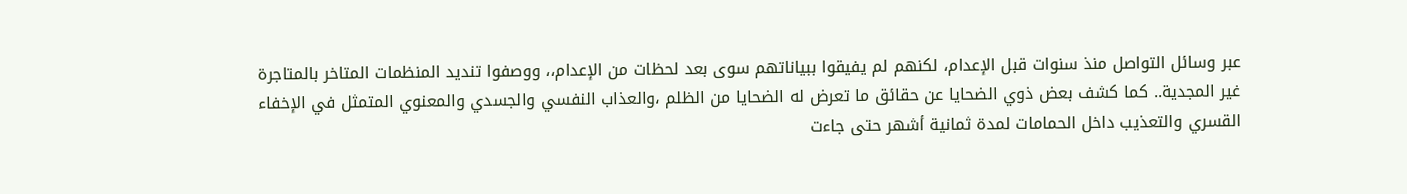عبر وسائل التواصل منذ سنوات قبل الإعدام، لكنهم لم يفيقوا ببياناتهم سوى بعد لحظات من الإعدام،، ووصفوا تنديد المنظمات المتاخر بالمتاجرة غير المجدية.. كما كشف بعض ذوي الضحايا عن حقائق ما تعرض له الضحايا من الظلم ،والعذاب النفسي والجسدي والمعنوي المتمثل في الإخفاء القسري والتعذيب داخل الحمامات لمدة ثمانية أشهر حتى جاءت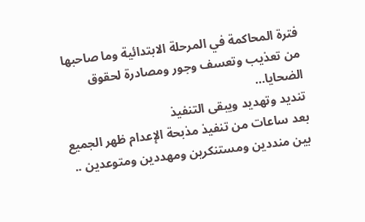فترة المحاكمة في المرحلة الابتدائية وما صاحبها من تعذيب وتعسف وجور ومصادرة لحقوق الضحايا…
تنديد وتهديد ويبقى التنفيذ
بعد ساعات من تنفيذ مذبحة الإعدام ظهر الجميع بين منددين ومستنكرين ومهددين ومتوعدين ..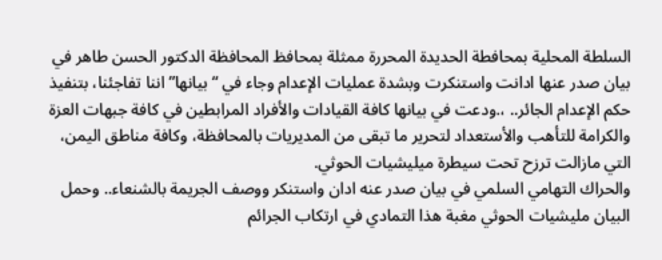السلطة المحلية بمحافطة الحديدة المحررة ممثلة بمحافظ المحافظة الدكتور الحسن طاهر في بيان صدر عنها ادانت واستنكرت وبشدة عمليات الإعدام وجاء في “بيانها” اننا تفاجئنا، بتنفيذ حكم الإعدام الجائر.. ،.ودعت في بيانها كافة القيادات والأفراد المرابطين في كافة جبهات العزة والكرامة للتأهب والأستعداد لتحرير ما تبقى من المديريات بالمحافظة، وكافة مناطق اليمن، التي مازالت ترزح تحت سيطرة ميليشيات الحوثي.
والحراك التهامي السلمي في بيان صدر عنه ادان واستنكر ووصف الجريمة بالشنعاء.. وحمل البيان مليشيات الحوثي مغبة هذا التمادي في ارتكاب الجرائم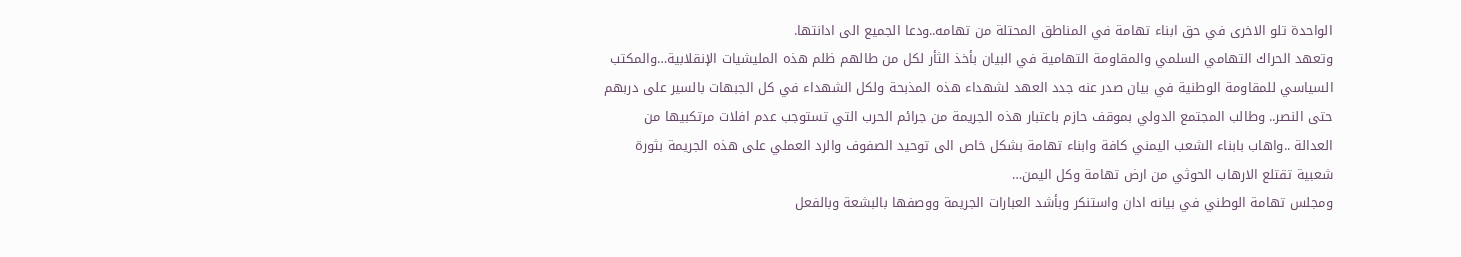الواحدة تلو الاخرى في حق ابناء تهامة في المناطق المحتلة من تهامه..ودعا الجميع الى ادانتها.
وتعهد الحراك التهامي السلمي والمقاومة التهامية في البيان بأخذ الثأر لكل من طالهم ظلم هذه المليشيات الإنقلابية…والمكتب السياسي للمقاومة الوطنية في بيان صدر عنه جدد العهد لشهداء هذه المذبحة ولكل الشهداء في كل الجبهات بالسير على دربهم حتى النصر.. وطالب المجتمع الدولي بموقف حازم باعتبار هذه الجريمة من جرائم الحرب التي تستوجب عدم افلات مرتكبيها من العدالة ..واهاب بابناء الشعب اليمني كافة وابناء تهامة بشكل خاص الى توحيد الصفوف والرد العملي على هذه الجريمة بثورة شعبية تقتلع الارهاب الحوثي من ارض تهامة وكل اليمن…
ومجلس تهامة الوطني في بيانه ادان واستنكر وبأشد العبارات الجريمة ووصفها بالبشعة وبالفعل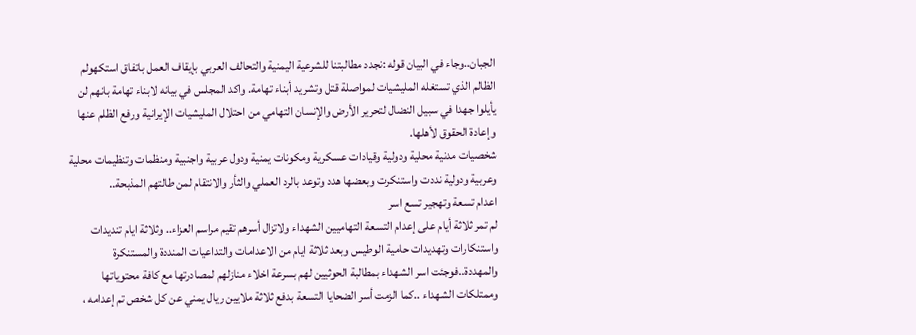الجبان..وجاء في البيان قوله :نجدد مطالبتنا للشرعية اليمنية والتحالف العربي بإيقاف العمل باتفاق استكهولم الظالم الذي تستغله المليشيات لمواصلة قتل وتشريد أبناء تهامة. واكد المجلس في بيانه لابناء تهامة بانهم لن يأيلوا جهدا في سبيل النضال لتحرير الأرض والإنسان التهامي من احتلال المليشيات الإيرانية ورفع الظلم عنها وإعادة الحقوق لأهلها.
شخصيات مدنية محلية ودولية وقيادات عسكرية ومكونات يمنية ودول عربية واجنبية ومنظمات وتنظيمات محلية وعربية ودولية نددت واستنكرت وبعضها هدد وتوعد بالرد العملي والثأر والانتقام لمن طالتهم المذبحة..
اعدام تسعة وتهجير تسع اسر
لم تمر ثلاثة أيام على إعدام التسعة التهاميين الشهداء ولاتزال أسرهم تقيم مراسم العزاء.. وثلاثة ايام تنديدات واستنكارات وتهديدات حامية الوطيس وبعد ثلاثة ايام من الاعدامات والتداعيات المنددة والمستنكرة والمهددة..فوجئت اسر الشهداء بمطالبة الحوثيين لهم بسرعة اخلاء منازلهم لمصادرتها مع كافة محتوياتها وممتلكات الشهداء ..كما الزمت أسر الضحايا التسعة بدفع ثلاثة ملايين ريال يمني عن كل شخص تم إعدامه ،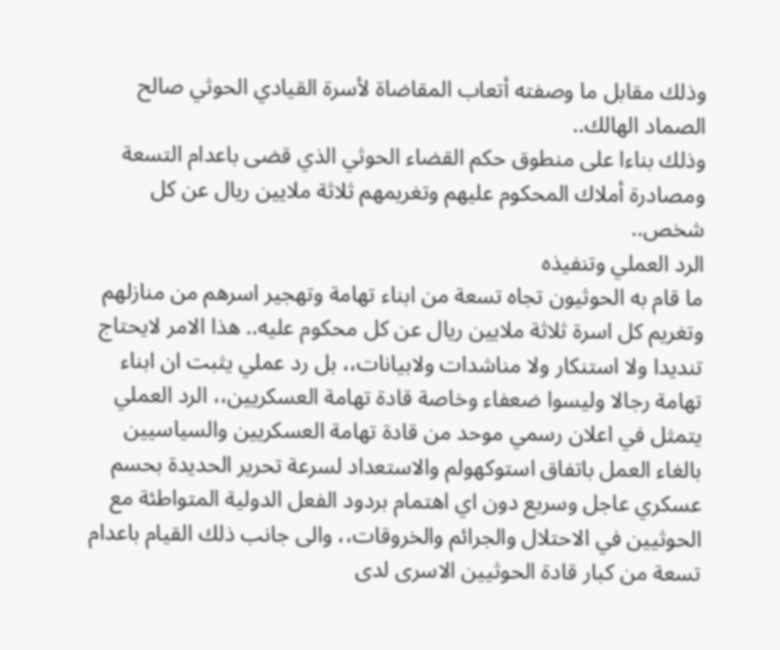وذلك مقابل ما وصفته أتعاب المقاضاة لأسرة القيادي الحوثي صالح الصماد الهالك..
وذلك بناءا على منطوق حكم القضاء الحوثي الذي قضى باعدام التسعة ومصادرة أملاك المحكوم عليهم وتغريمهم ثلاثة ملايين ريال عن كل شخص..
الرد العملي وتنفيذه
ما قام به الحوثيون تجاه تسعة من ابناء تهامة وتهجير اسرهم من منازلهم وتغريم كل اسرة ثلاثة ملايين ريال عن كل محكوم عليه.. هذا الامر لايحتاج تنديدا ولا استنكار ولا مناشدات ولابيانات،، بل رد عملي يثبت ان ابناء تهامة رجالا وليسوا ضعفاء وخاصة قادة تهامة العسكريين،، الرد العملي يتمثل في اعلان رسمي موحد من قادة تهامة العسكريين والسياسيين بالغاء العمل باتفاق استوكهولم والاستعداد لسرعة تحرير الحديدة بحسم عسكري عاجل وسريع دون اي اهتمام بردود الفعل الدولية المتواطئة مع الحوثيين في الاحتلال والجرائم والخروقات،، والى جانب ذلك القيام باعدام تسعة من كبار قادة الحوثيين الاسرى لدى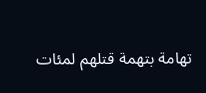تهامة بتهمة قتلهم لمئات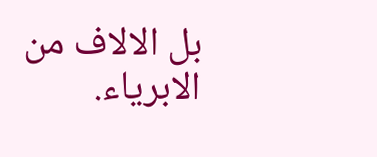بل الالاف من الابرياء.